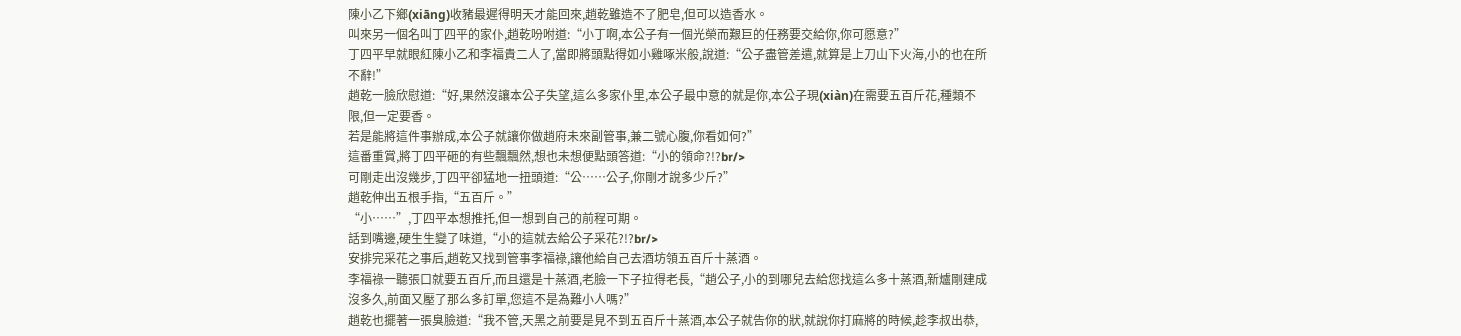陳小乙下鄉(xiāng)收豬最遲得明天才能回來,趙乾雖造不了肥皂,但可以造香水。
叫來另一個名叫丁四平的家仆,趙乾吩咐道:“小丁啊,本公子有一個光榮而艱巨的任務要交給你,你可愿意?”
丁四平早就眼紅陳小乙和李福貴二人了,當即將頭點得如小雞啄米般,說道:“公子盡管差遣,就算是上刀山下火海,小的也在所不辭!”
趙乾一臉欣慰道:“好,果然沒讓本公子失望,這么多家仆里,本公子最中意的就是你,本公子現(xiàn)在需要五百斤花,種類不限,但一定要香。
若是能將這件事辦成,本公子就讓你做趙府未來副管事,兼二號心腹,你看如何?”
這番重賞,將丁四平砸的有些飄飄然,想也未想便點頭答道:“小的領命?!?br/>
可剛走出沒幾步,丁四平卻猛地一扭頭道:“公……公子,你剛才說多少斤?”
趙乾伸出五根手指,“五百斤。”
“小……”,丁四平本想推托,但一想到自己的前程可期。
話到嘴邊,硬生生變了味道,“小的這就去給公子采花?!?br/>
安排完采花之事后,趙乾又找到管事李福祿,讓他給自己去酒坊領五百斤十蒸酒。
李福祿一聽張口就要五百斤,而且還是十蒸酒,老臉一下子拉得老長,“趙公子,小的到哪兒去給您找這么多十蒸酒,新爐剛建成沒多久,前面又壓了那么多訂單,您這不是為難小人嗎?”
趙乾也擺著一張臭臉道:“我不管,天黑之前要是見不到五百斤十蒸酒,本公子就告你的狀,就說你打麻將的時候,趁李叔出恭,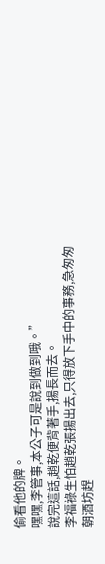偷看他的牌。
嘿嘿,李管事,本公子可是說到做到哦。”
說完這話,趙乾便背著手,揚長而去。
李福祿生怕趙乾張揚出去,只得放下手中的事務,急匆匆朝酒坊趕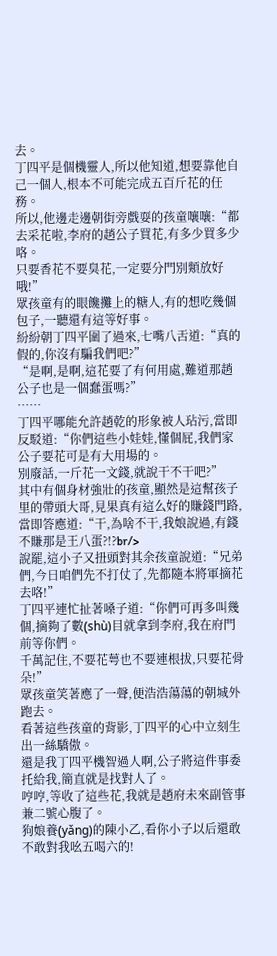去。
丁四平是個機靈人,所以他知道,想要靠他自己一個人,根本不可能完成五百斤花的任務。
所以,他邊走邊朝街旁戲耍的孩童嚷嚷:“都去采花啦,李府的趙公子買花,有多少買多少咯。
只要香花不要臭花,一定要分門別類放好哦!”
眾孩童有的眼饞攤上的糖人,有的想吃幾個包子,一聽還有這等好事。
紛紛朝丁四平圍了過來,七嘴八舌道:“真的假的,你沒有騙我們吧?”
“是啊,是啊,這花要了有何用處,難道那趙公子也是一個蠢蛋嗎?”
……
丁四平哪能允許趙乾的形象被人玷污,當即反駁道:“你們這些小娃娃,懂個屁,我們家公子要花可是有大用場的。
別廢話,一斤花一文錢,就說干不干吧?”
其中有個身材強壯的孩童,顯然是這幫孩子里的帶頭大哥,見果真有這么好的賺錢門路,當即答應道:“干,為啥不干,我娘說過,有錢不賺那是王八蛋?!?br/>
說罷,這小子又扭頭對其余孩童說道:“兄弟們,今日咱們先不打仗了,先都隨本將軍摘花去咯!”
丁四平連忙扯著嗓子道:“你們可再多叫幾個,摘夠了數(shù)目就拿到李府,我在府門前等你們。
千萬記住,不要花萼也不要連根拔,只要花骨朵!”
眾孩童笑著應了一聲,便浩浩蕩蕩的朝城外跑去。
看著這些孩童的背影,丁四平的心中立刻生出一絲驕傲。
還是我丁四平機智過人啊,公子將這件事委托給我,簡直就是找對人了。
哼哼,等收了這些花,我就是趙府未來副管事兼二號心腹了。
狗娘養(yǎng)的陳小乙,看你小子以后還敢不敢對我吆五喝六的!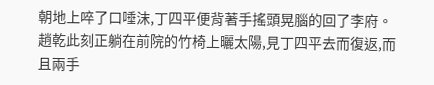朝地上啐了口唾沫,丁四平便背著手搖頭晃腦的回了李府。
趙乾此刻正躺在前院的竹椅上曬太陽,見丁四平去而復返,而且兩手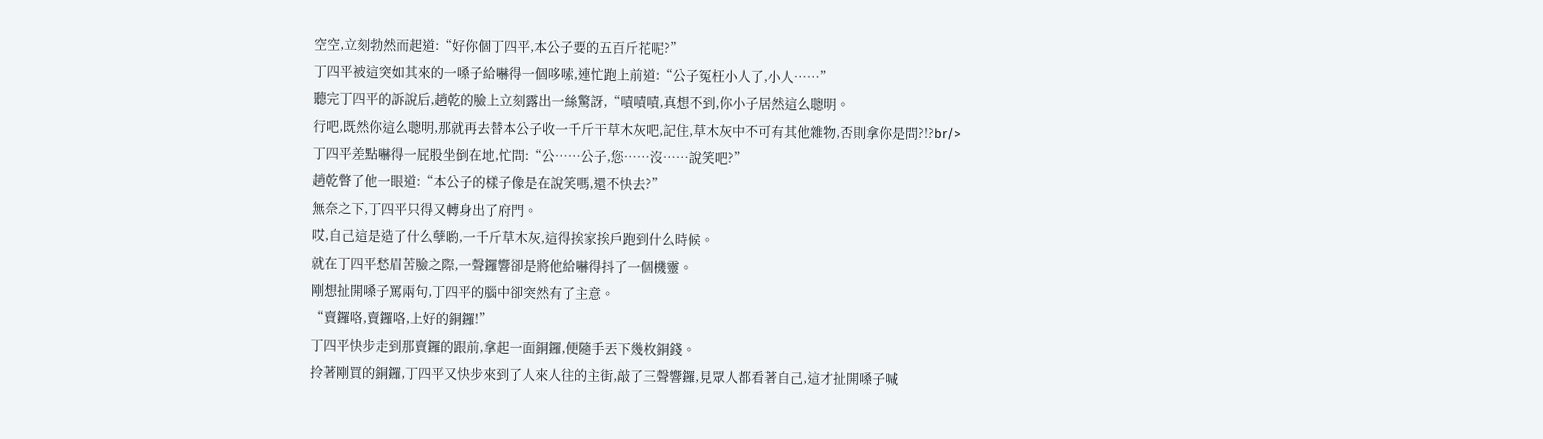空空,立刻勃然而起道:“好你個丁四平,本公子要的五百斤花呢?”
丁四平被這突如其來的一嗓子給嚇得一個哆嗦,連忙跑上前道:“公子冤枉小人了,小人……”
聽完丁四平的訴說后,趙乾的臉上立刻露出一絲驚訝,“嘖嘖嘖,真想不到,你小子居然這么聰明。
行吧,既然你這么聰明,那就再去替本公子收一千斤干草木灰吧,記住,草木灰中不可有其他雜物,否則拿你是問?!?br/>
丁四平差點嚇得一屁股坐倒在地,忙問:“公……公子,您……沒……說笑吧?”
趙乾瞥了他一眼道:“本公子的樣子像是在說笑嗎,還不快去?”
無奈之下,丁四平只得又轉身出了府門。
哎,自己這是造了什么孽喲,一千斤草木灰,這得挨家挨戶跑到什么時候。
就在丁四平愁眉苦臉之際,一聲鑼響卻是將他給嚇得抖了一個機靈。
剛想扯開嗓子罵兩句,丁四平的腦中卻突然有了主意。
“賣鑼咯,賣鑼咯,上好的銅鑼!”
丁四平快步走到那賣鑼的跟前,拿起一面銅鑼,便隨手丟下幾枚銅錢。
拎著剛買的銅鑼,丁四平又快步來到了人來人往的主街,敲了三聲響鑼,見眾人都看著自己,這才扯開嗓子喊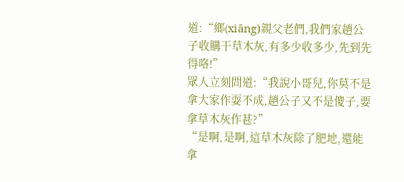道:“鄉(xiāng)親父老們,我們家趙公子收購干草木灰,有多少收多少,先到先得咯!”
眾人立刻問道:“我說小哥兒,你莫不是拿大家作耍不成,趙公子又不是傻子,要拿草木灰作甚?”
“是啊,是啊,這草木灰除了肥地,還能拿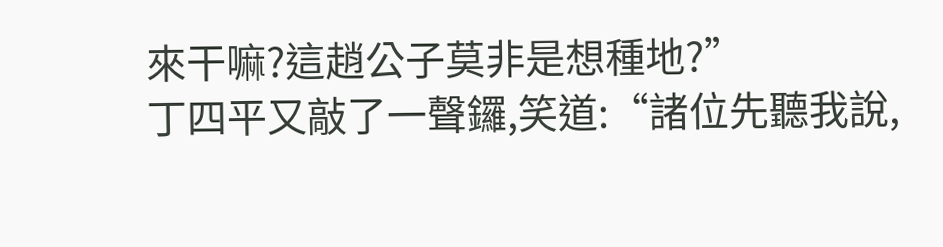來干嘛?這趙公子莫非是想種地?”
丁四平又敲了一聲鑼,笑道:“諸位先聽我說,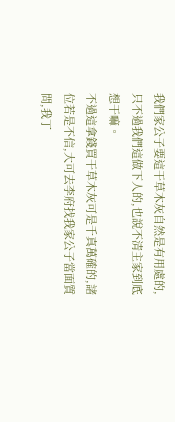我們家公子要這干草木灰自然是有用處的,只不過我們這做下人的,也說不清主家到底想干嘛。
不過這拿錢買干草木灰可是千真萬確的,諸位若是不信,大可去李府找我家公子當面質問,我丁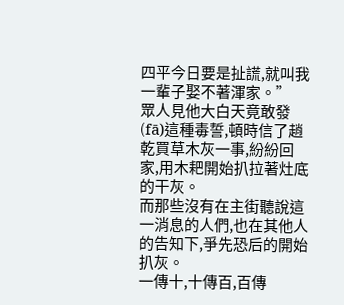四平今日要是扯謊,就叫我一輩子娶不著渾家。”
眾人見他大白天竟敢發(fā)這種毒誓,頓時信了趙乾買草木灰一事,紛紛回家,用木耙開始扒拉著灶底的干灰。
而那些沒有在主街聽說這一消息的人們,也在其他人的告知下,爭先恐后的開始扒灰。
一傳十,十傳百,百傳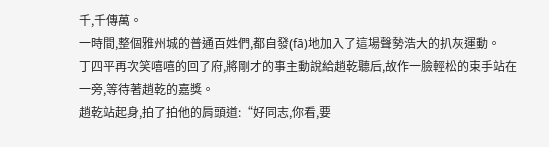千,千傳萬。
一時間,整個雅州城的普通百姓們,都自發(fā)地加入了這場聲勢浩大的扒灰運動。
丁四平再次笑嘻嘻的回了府,將剛才的事主動說給趙乾聽后,故作一臉輕松的束手站在一旁,等待著趙乾的嘉獎。
趙乾站起身,拍了拍他的肩頭道:“好同志,你看,要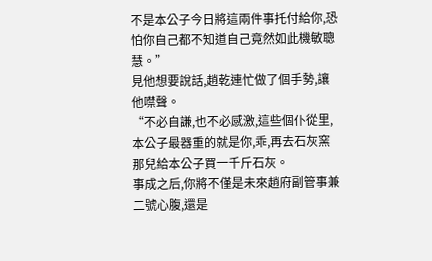不是本公子今日將這兩件事托付給你,恐怕你自己都不知道自己竟然如此機敏聰慧。”
見他想要說話,趙乾連忙做了個手勢,讓他噤聲。
“不必自謙,也不必感激,這些個仆從里,本公子最器重的就是你,乖,再去石灰窯那兒給本公子買一千斤石灰。
事成之后,你將不僅是未來趙府副管事兼二號心腹,還是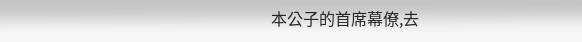本公子的首席幕僚,去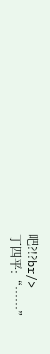吧?!?br/>
丁四平:“……”